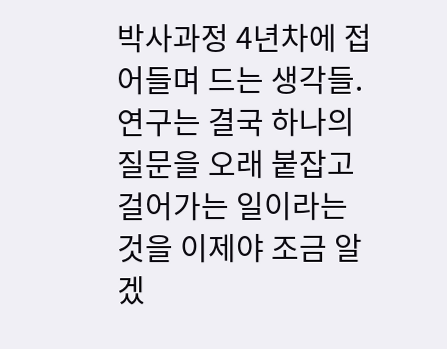박사과정 4년차에 접어들며 드는 생각들. 연구는 결국 하나의 질문을 오래 붙잡고 걸어가는 일이라는 것을 이제야 조금 알겠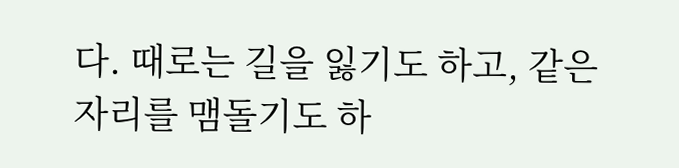다. 때로는 길을 잃기도 하고, 같은 자리를 맴돌기도 하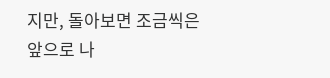지만, 돌아보면 조금씩은 앞으로 나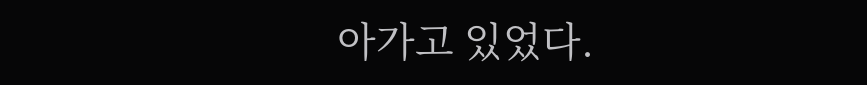아가고 있었다.